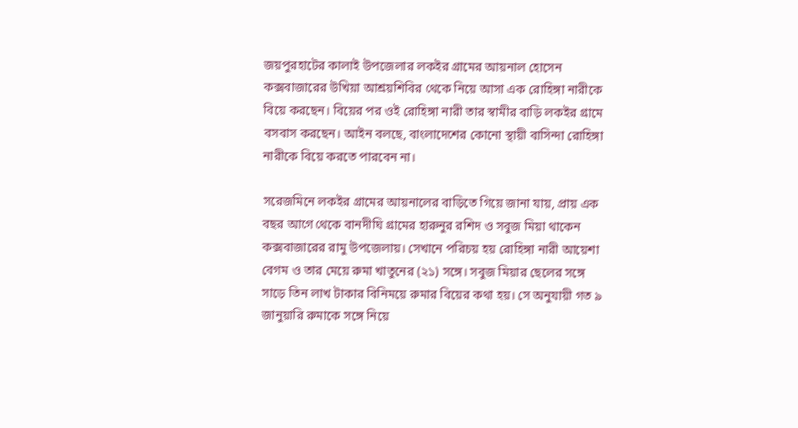জয়পুরহাটের কালাই উপজেলার লকইর গ্রামের আয়নাল হোসেন কক্সবাজারের উখিয়া আশ্রয়শিবির থেকে নিয়ে আসা এক রোহিঙ্গা নারীকে বিয়ে করছেন। বিয়ের পর ওই রোহিঙ্গা নারী তার স্বামীর বাড়ি লকইর গ্রামে বসবাস করছেন। আইন বলছে, বাংলাদেশের কোনো স্থায়ী বাসিন্দা রোহিঙ্গা নারীকে বিয়ে করতে পারবেন না।

সরেজমিনে লকইর গ্রামের আয়নালের বাড়িতে গিয়ে জানা যায়, প্রায় এক বছর আগে থেকে বানদীঘি গ্রামের হারুনুর রশিদ ও সবুজ মিয়া থাকেন কক্সবাজারের রামু উপজেলায়। সেখানে পরিচয় হয় রোহিঙ্গা নারী আয়েশা বেগম ও তার মেয়ে রুমা খাতুনের (২১) সঙ্গে। সবুজ মিয়ার ছেলের সঙ্গে সাড়ে তিন লাখ টাকার বিনিময়ে রুমার বিয়ের কথা হয়। সে অনুযায়ী গত ৯ জানুয়ারি রুমাকে সঙ্গে নিয়ে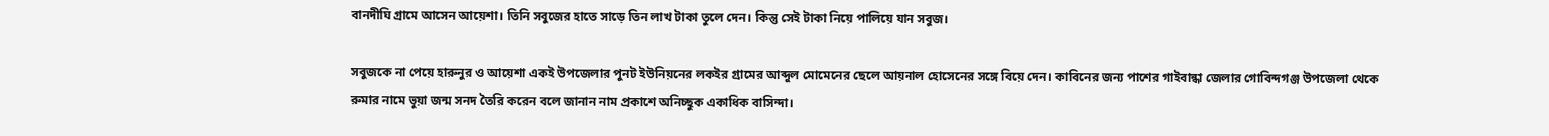বানদীঘি গ্রামে আসেন আয়েশা। তিনি সবুজের হাতে সাড়ে তিন লাখ টাকা তুলে দেন। কিন্তু সেই টাকা নিয়ে পালিয়ে যান সবুজ।

সবুজকে না পেয়ে হারুনুর ও আয়েশা একই উপজেলার পুনট ইউনিয়নের লকইর গ্রামের আব্দুল মোমেনের ছেলে আয়নাল হোসেনের সঙ্গে বিয়ে দেন। কাবিনের জন্য পাশের গাইবান্ধা জেলার গোবিন্দগঞ্জ উপজেলা থেকে রুমার নামে ভুয়া জন্ম সনদ তৈরি করেন বলে জানান নাম প্রকাশে অনিচ্ছুক একাধিক বাসিন্দা।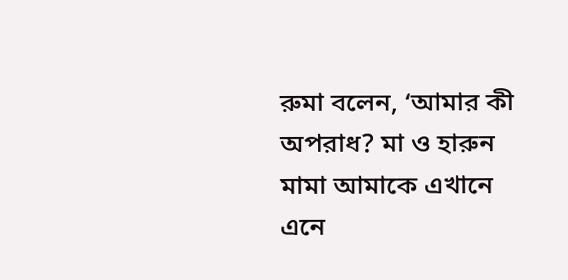রুমা বলেন, ‘আমার কী অপরাধ? মা ও হারুন মামা আমাকে এখানে এনে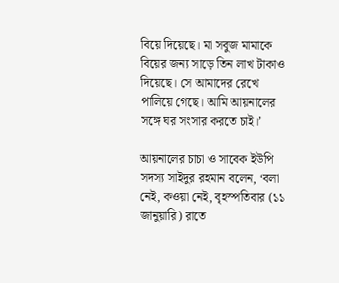বিয়ে দিয়েছে। মা সবুজ মামাকে বিয়ের জন্য সাড়ে তিন লাখ টাকাও দিয়েছে। সে আমাদের রেখে পালিয়ে গেছে। আমি আয়নালের সঙ্গে ঘর সংসার করতে চাই।’

আয়নালের চাচা ও সাবেক ইউপি সদস্য সাইদুর রহমান বলেন, ‘বলা নেই, কওয়া নেই, বৃহস্পতিবার (১১ জানুয়ারি) রাতে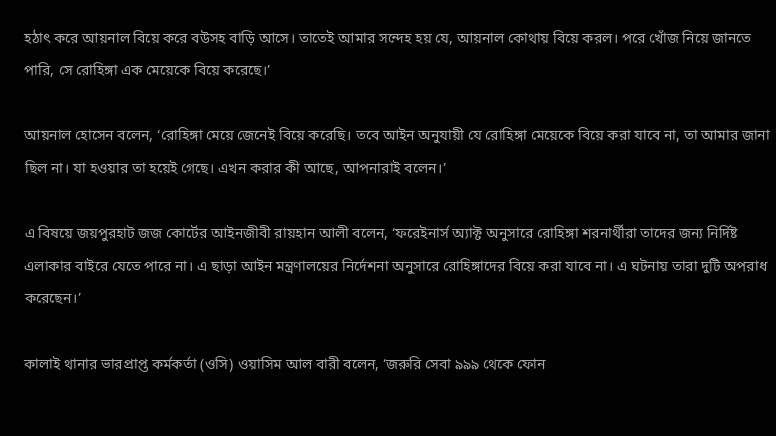হঠাৎ করে আয়নাল বিয়ে করে বউসহ বাড়ি আসে। তাতেই আমার সন্দেহ হয় যে, আয়নাল কোথায় বিয়ে করল। পরে খোঁজ নিয়ে জানতে পারি, সে রোহিঙ্গা এক মেয়েকে বিয়ে করেছে।’

আয়নাল হোসেন বলেন, ‘রোহিঙ্গা মেয়ে জেনেই বিয়ে করেছি। তবে আইন অনুযায়ী যে রোহিঙ্গা মেয়েকে বিয়ে করা যাবে না, তা আমার জানা ছিল না। যা হওয়ার তা হয়েই গেছে। এখন করার কী আছে, আপনারাই বলেন।’

এ বিষয়ে জয়পুরহাট জজ কোর্টের আইনজীবী রায়হান আলী বলেন, ‘ফরেইনার্স অ্যাক্ট অনুসারে রোহিঙ্গা শরনার্থীরা তাদের জন্য নির্দিষ্ট এলাকার বাইরে যেতে পারে না। এ ছাড়া আইন মন্ত্রণালয়ের নির্দেশনা অনুসারে রোহিঙ্গাদের বিয়ে করা যাবে না। এ ঘটনায় তারা দুটি অপরাধ করেছেন।’

কালাই থানার ভারপ্রাপ্ত কর্মকর্তা (ওসি) ওয়াসিম আল বারী বলেন, ‘জরুরি সেবা ৯৯৯ থেকে ফোন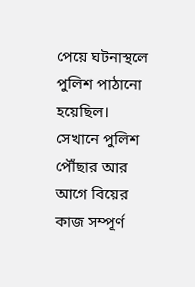পেয়ে ঘটনাস্থলে পুলিশ পাঠানো হয়েছিল। সেখানে পুলিশ পৌঁছার আর আগে বিয়ের কাজ সম্পূর্ণ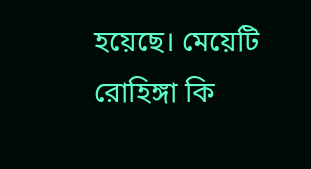হয়েছে। মেয়েটি রোহিঙ্গা কি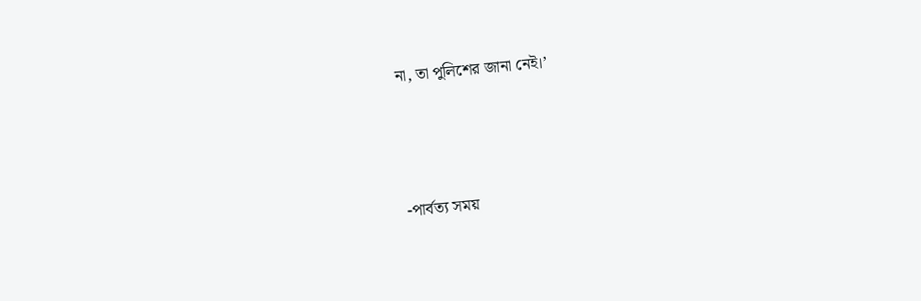না, তা পুলিশের জানা নেই।’



-পার্বত্য সময়